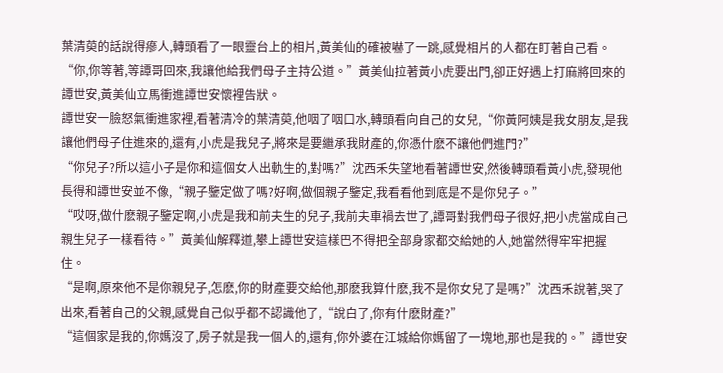葉清萸的話說得瘮人,轉頭看了一眼靈台上的相片,黃美仙的確被嚇了一跳,感覺相片的人都在盯著自己看。
“你,你等著,等譚哥回來,我讓他給我們母子主持公道。”黃美仙拉著黃小虎要出門,卻正好遇上打麻將回來的譚世安,黃美仙立馬衝進譚世安懷裡告狀。
譚世安一臉怒氣衝進家裡,看著清冷的葉清萸,他咽了咽口水,轉頭看向自己的女兒,“你黃阿姨是我女朋友,是我讓他們母子住進來的,還有,小虎是我兒子,將來是要繼承我財產的,你憑什麽不讓他們進門?”
“你兒子?所以這小子是你和這個女人出軌生的,對嗎?”沈西禾失望地看著譚世安,然後轉頭看黃小虎,發現他長得和譚世安並不像,“親子鑒定做了嗎?好啊,做個親子鑒定,我看看他到底是不是你兒子。”
“哎呀,做什麽親子鑒定啊,小虎是我和前夫生的兒子,我前夫車禍去世了,譚哥對我們母子很好,把小虎當成自己親生兒子一樣看待。”黃美仙解釋道,攀上譚世安這樣巴不得把全部身家都交給她的人,她當然得牢牢把握住。
“是啊,原來他不是你親兒子,怎麽,你的財產要交給他,那麽我算什麽,我不是你女兒了是嗎?”沈西禾說著,哭了出來,看著自己的父親,感覺自己似乎都不認識他了,“說白了,你有什麽財產?”
“這個家是我的,你媽沒了,房子就是我一個人的,還有,你外婆在江城給你媽留了一塊地,那也是我的。”譚世安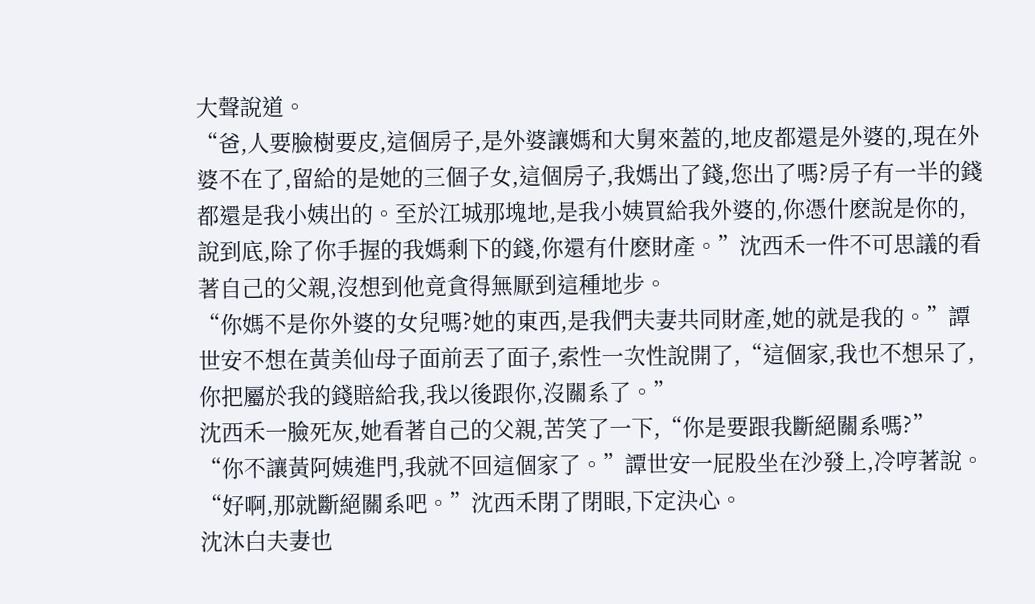大聲說道。
“爸,人要臉樹要皮,這個房子,是外婆讓媽和大舅來蓋的,地皮都還是外婆的,現在外婆不在了,留給的是她的三個子女,這個房子,我媽出了錢,您出了嗎?房子有一半的錢都還是我小姨出的。至於江城那塊地,是我小姨買給我外婆的,你憑什麽說是你的,說到底,除了你手握的我媽剩下的錢,你還有什麽財產。”沈西禾一件不可思議的看著自己的父親,沒想到他竟貪得無厭到這種地步。
“你媽不是你外婆的女兒嗎?她的東西,是我們夫妻共同財產,她的就是我的。”譚世安不想在黃美仙母子面前丟了面子,索性一次性說開了,“這個家,我也不想呆了,你把屬於我的錢賠給我,我以後跟你,沒關系了。”
沈西禾一臉死灰,她看著自己的父親,苦笑了一下,“你是要跟我斷絕關系嗎?”
“你不讓黃阿姨進門,我就不回這個家了。”譚世安一屁股坐在沙發上,冷哼著說。
“好啊,那就斷絕關系吧。”沈西禾閉了閉眼,下定決心。
沈沐白夫妻也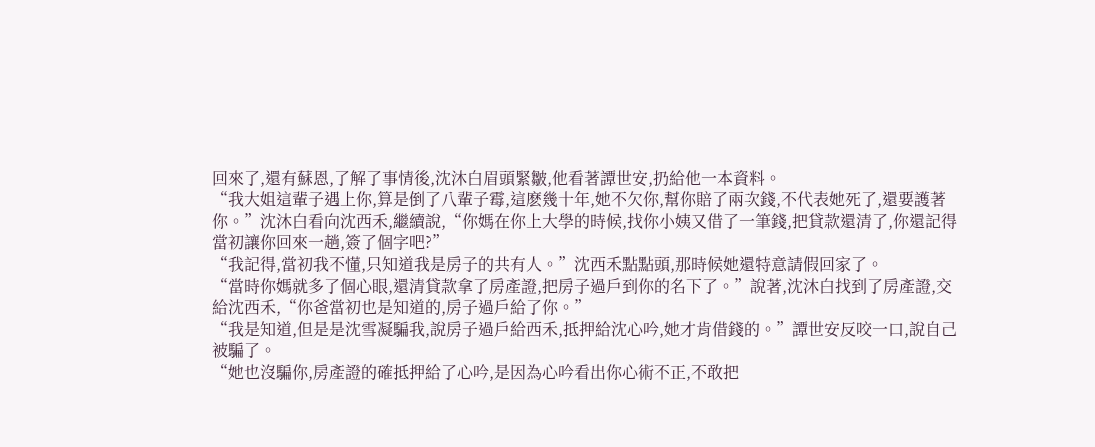回來了,還有蘇恩,了解了事情後,沈沐白眉頭緊皺,他看著譚世安,扔給他一本資料。
“我大姐這輩子遇上你,算是倒了八輩子霉,這麽幾十年,她不欠你,幫你賠了兩次錢,不代表她死了,還要護著你。”沈沐白看向沈西禾,繼續說,“你媽在你上大學的時候,找你小姨又借了一筆錢,把貸款還清了,你還記得當初讓你回來一趟,簽了個字吧?”
“我記得,當初我不懂,只知道我是房子的共有人。”沈西禾點點頭,那時候她還特意請假回家了。
“當時你媽就多了個心眼,還清貸款拿了房產證,把房子過戶到你的名下了。”說著,沈沐白找到了房產證,交給沈西禾,“你爸當初也是知道的,房子過戶給了你。”
“我是知道,但是是沈雪凝騙我,說房子過戶給西禾,抵押給沈心吟,她才肯借錢的。”譚世安反咬一口,說自己被騙了。
“她也沒騙你,房產證的確抵押給了心吟,是因為心吟看出你心術不正,不敢把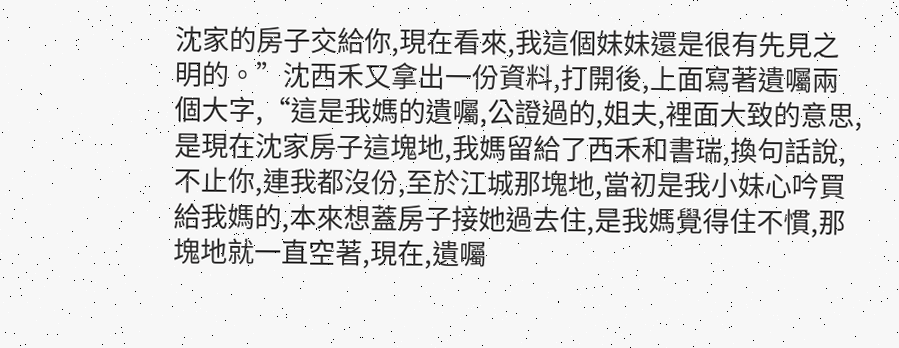沈家的房子交給你,現在看來,我這個妹妹還是很有先見之明的。”沈西禾又拿出一份資料,打開後,上面寫著遺囑兩個大字,“這是我媽的遺囑,公證過的,姐夫,裡面大致的意思,是現在沈家房子這塊地,我媽留給了西禾和書瑞,換句話說,不止你,連我都沒份,至於江城那塊地,當初是我小妹心吟買給我媽的,本來想蓋房子接她過去住,是我媽覺得住不慣,那塊地就一直空著,現在,遺囑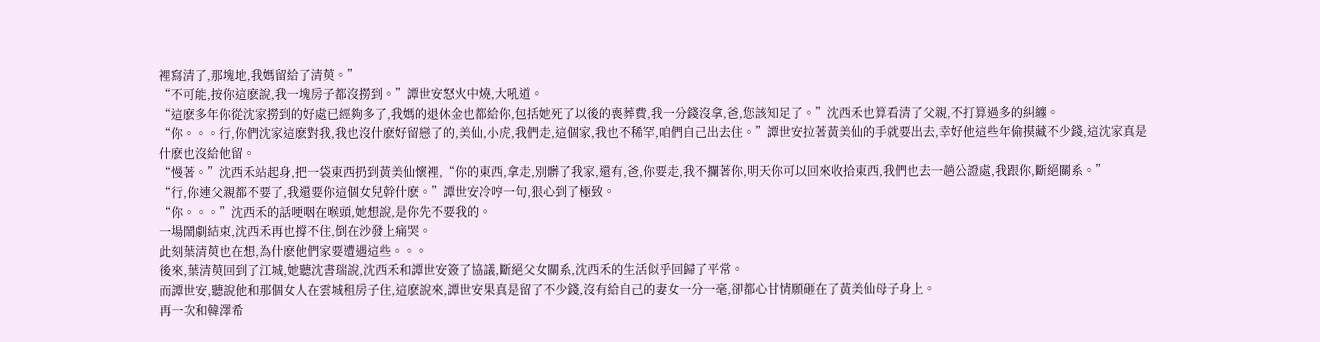裡寫清了,那塊地,我媽留給了清萸。”
“不可能,按你這麽說,我一塊房子都沒撈到。”譚世安怒火中燒,大吼道。
“這麽多年你從沈家撈到的好處已經夠多了,我媽的退休金也都給你,包括她死了以後的喪葬費,我一分錢沒拿,爸,您該知足了。”沈西禾也算看清了父親,不打算過多的糾纏。
“你。。。行,你們沈家這麽對我,我也沒什麽好留戀了的,美仙,小虎,我們走,這個家,我也不稀罕,咱們自己出去住。”譚世安拉著黃美仙的手就要出去,幸好他這些年偷摸藏不少錢,這沈家真是什麽也沒給他留。
“慢著。”沈西禾站起身,把一袋東西扔到黃美仙懷裡,“你的東西,拿走,別髒了我家,還有,爸,你要走,我不攔著你,明天你可以回來收拾東西,我們也去一趟公證處,我跟你,斷絕關系。”
“行,你連父親都不要了,我還要你這個女兒幹什麽。”譚世安冷哼一句,狠心到了極致。
“你。。。”沈西禾的話哽咽在喉頭,她想說,是你先不要我的。
一場鬧劇結束,沈西禾再也撐不住,倒在沙發上痛哭。
此刻葉清萸也在想,為什麽他們家要遭遇這些。。。
後來,葉清萸回到了江城,她聽沈書瑞說,沈西禾和譚世安簽了協議,斷絕父女關系,沈西禾的生活似乎回歸了平常。
而譚世安,聽說他和那個女人在雲城租房子住,這麽說來,譚世安果真是留了不少錢,沒有給自己的妻女一分一毫,卻都心甘情願砸在了黃美仙母子身上。
再一次和韓澤希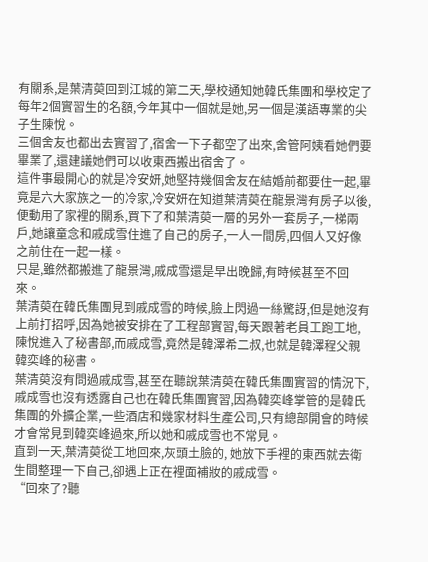有關系,是葉清萸回到江城的第二天,學校通知她韓氏集團和學校定了每年2個實習生的名額,今年其中一個就是她,另一個是漢語專業的尖子生陳悅。
三個舍友也都出去實習了,宿舍一下子都空了出來,舍管阿姨看她們要畢業了,還建議她們可以收東西搬出宿舍了。
這件事最開心的就是冷安妍,她堅持幾個舍友在結婚前都要住一起,畢竟是六大家族之一的冷家,冷安妍在知道葉清萸在龍景灣有房子以後,便動用了家裡的關系,買下了和葉清萸一層的另外一套房子,一梯兩戶,她讓童念和戚成雪住進了自己的房子,一人一間房,四個人又好像之前住在一起一樣。
只是,雖然都搬進了龍景灣,戚成雪還是早出晚歸,有時候甚至不回來。
葉清萸在韓氏集團見到戚成雪的時候,臉上閃過一絲驚訝,但是她沒有上前打招呼,因為她被安排在了工程部實習,每天跟著老員工跑工地,陳悅進入了秘書部,而戚成雪,竟然是韓澤希二叔,也就是韓澤程父親韓奕峰的秘書。
葉清萸沒有問過戚成雪,甚至在聽說葉清萸在韓氏集團實習的情況下,戚成雪也沒有透露自己也在韓氏集團實習,因為韓奕峰掌管的是韓氏集團的外擴企業,一些酒店和幾家材料生產公司,只有總部開會的時候才會常見到韓奕峰過來,所以她和戚成雪也不常見。
直到一天,葉清萸從工地回來,灰頭土臉的, 她放下手裡的東西就去衛生間整理一下自己,卻遇上正在裡面補妝的戚成雪。
“回來了?聽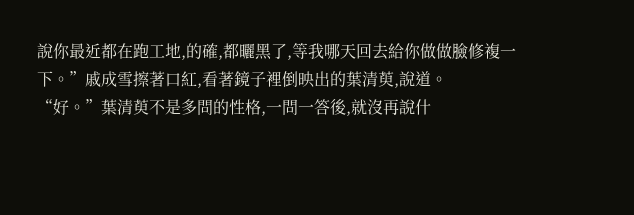說你最近都在跑工地,的確,都曬黑了,等我哪天回去給你做做臉修複一下。”戚成雪擦著口紅,看著鏡子裡倒映出的葉清萸,說道。
“好。”葉清萸不是多問的性格,一問一答後,就沒再說什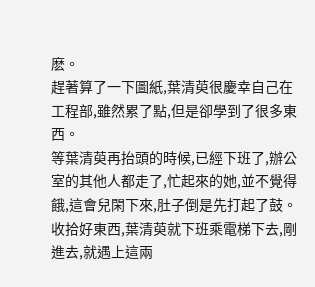麽。
趕著算了一下圖紙,葉清萸很慶幸自己在工程部,雖然累了點,但是卻學到了很多東西。
等葉清萸再抬頭的時候,已經下班了,辦公室的其他人都走了,忙起來的她,並不覺得餓,這會兒閑下來,肚子倒是先打起了鼓。
收拾好東西,葉清萸就下班乘電梯下去,剛進去,就遇上這兩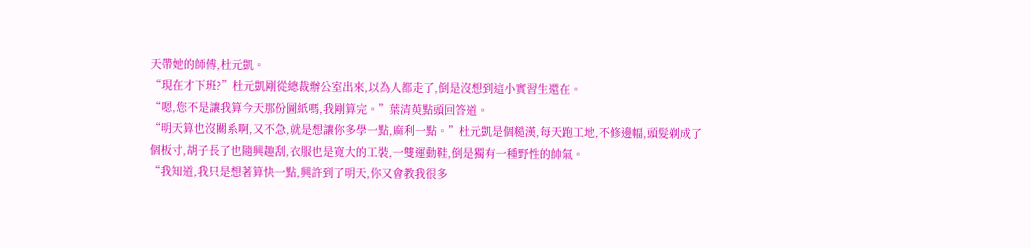天帶她的師傅,杜元凱。
“現在才下班?”杜元凱剛從總裁辦公室出來,以為人都走了,倒是沒想到這小實習生還在。
“嗯,您不是讓我算今天那份圖紙嗎,我剛算完。”葉清萸點頭回答道。
“明天算也沒關系啊,又不急,就是想讓你多學一點,麻利一點。”杜元凱是個糙漢,每天跑工地,不修邊幅,頭髮剃成了個板寸,胡子長了也隨興趣刮,衣服也是寬大的工裝,一雙運動鞋,倒是獨有一種野性的帥氣。
“我知道,我只是想著算快一點,興許到了明天,你又會教我很多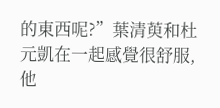的東西呢?”葉清萸和杜元凱在一起感覺很舒服,他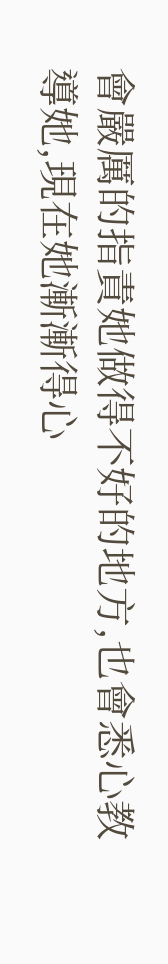會嚴厲的指責她做得不好的地方,也會悉心教導她,現在她漸漸得心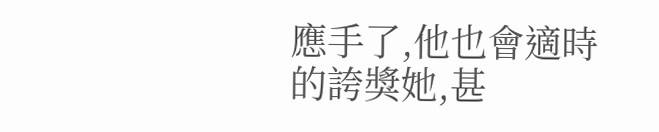應手了,他也會適時的誇獎她,甚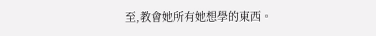至,教會她所有她想學的東西。